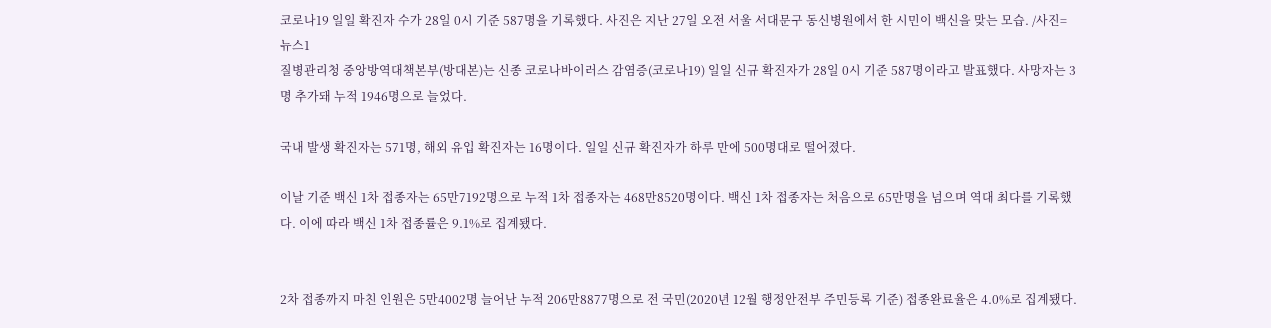코로나19 일일 확진자 수가 28일 0시 기준 587명을 기록했다. 사진은 지난 27일 오전 서울 서대문구 동신병원에서 한 시민이 백신을 맞는 모습. /사진=뉴스1
질병관리청 중앙방역대책본부(방대본)는 신종 코로나바이러스 감염증(코로나19) 일일 신규 확진자가 28일 0시 기준 587명이라고 발표했다. 사망자는 3명 추가돼 누적 1946명으로 늘었다.

국내 발생 확진자는 571명, 해외 유입 확진자는 16명이다. 일일 신규 확진자가 하루 만에 500명대로 떨어졌다.

이날 기준 백신 1차 접종자는 65만7192명으로 누적 1차 접종자는 468만8520명이다. 백신 1차 접종자는 처음으로 65만명을 넘으며 역대 최다를 기록했다. 이에 따라 백신 1차 접종률은 9.1%로 집계됐다.


2차 접종까지 마친 인원은 5만4002명 늘어난 누적 206만8877명으로 전 국민(2020년 12월 행정안전부 주민등록 기준) 접종완료율은 4.0%로 집계됐다.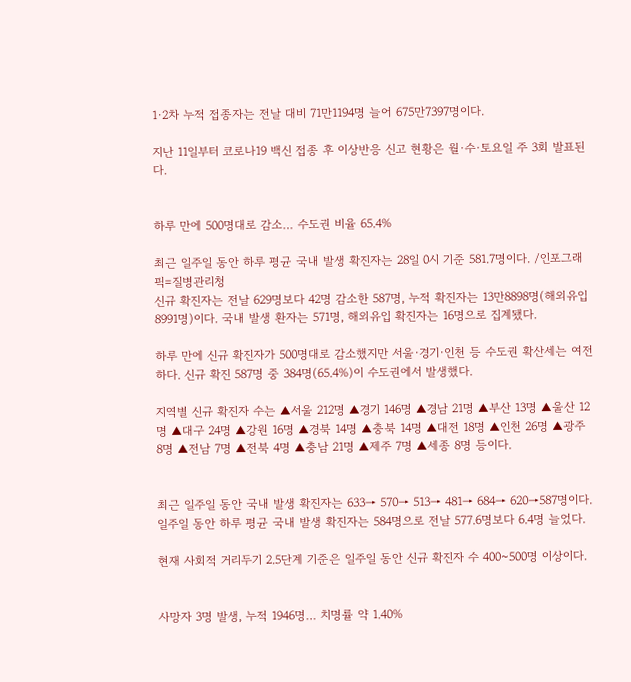1·2차 누적 접종자는 전날 대비 71만1194명 늘어 675만7397명이다.

지난 11일부터 코로나19 백신 접종 후 이상반응 신고 현황은 월·수·토요일 주 3회 발표된다.


하루 만에 500명대로 감소… 수도권 비율 65.4%

최근 일주일 동안 하루 평균 국내 발생 확진자는 28일 0시 기준 581.7명이다. /인포그래픽=질병관리청
신규 확진자는 전날 629명보다 42명 감소한 587명, 누적 확진자는 13만8898명(해외유입 8991명)이다. 국내 발생 환자는 571명, 해외유입 확진자는 16명으로 집계됐다.

하루 만에 신규 확진자가 500명대로 감소했지만 서울·경기·인천 등 수도권 확산세는 여전하다. 신규 확진 587명 중 384명(65.4%)이 수도권에서 발생했다.

지역별 신규 확진자 수는 ▲서울 212명 ▲경기 146명 ▲경남 21명 ▲부산 13명 ▲울산 12명 ▲대구 24명 ▲강원 16명 ▲경북 14명 ▲충북 14명 ▲대전 18명 ▲인천 26명 ▲광주 8명 ▲전남 7명 ▲전북 4명 ▲충남 21명 ▲제주 7명 ▲세종 8명 등이다.


최근 일주일 동안 국내 발생 확진자는 633→ 570→ 513→ 481→ 684→ 620→587명이다. 일주일 동안 하루 평균 국내 발생 확진자는 584명으로 전날 577.6명보다 6.4명 늘었다.

현재 사회적 거리두기 2.5단계 기준은 일주일 동안 신규 확진자 수 400~500명 이상이다.


사망자 3명 발생, 누적 1946명… 치명률 약 1.40%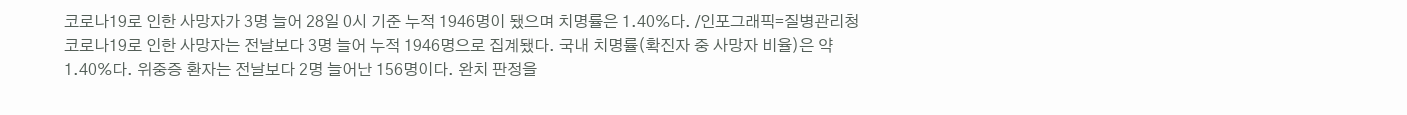코로나19로 인한 사망자가 3명 늘어 28일 0시 기준 누적 1946명이 됐으며 치명률은 1.40%다. /인포그래픽=질병관리청
코로나19로 인한 사망자는 전날보다 3명 늘어 누적 1946명으로 집계됐다. 국내 치명률(확진자 중 사망자 비율)은 약 1.40%다. 위중증 환자는 전날보다 2명 늘어난 156명이다. 완치 판정을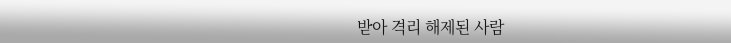받아 격리 해제된 사람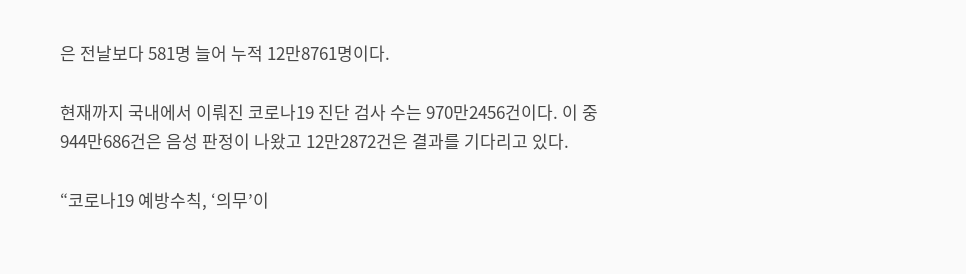은 전날보다 581명 늘어 누적 12만8761명이다.

현재까지 국내에서 이뤄진 코로나19 진단 검사 수는 970만2456건이다. 이 중 944만686건은 음성 판정이 나왔고 12만2872건은 결과를 기다리고 있다.

“코로나19 예방수칙, ‘의무’이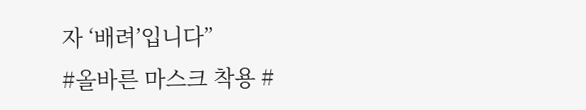자 ‘배려’입니다”
#올바른 마스크 착용 #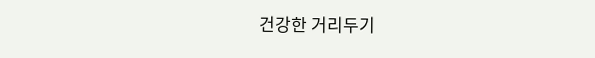건강한 거리두기